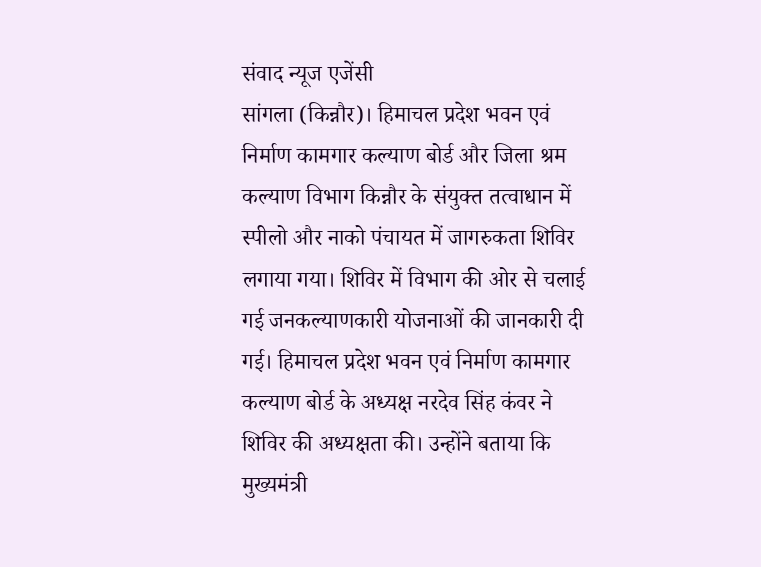संवाद न्यूज एजेंसी
सांगला (किन्नौर)। हिमाचल प्रदेश भवन एवं निर्माण कामगार कल्याण बोर्ड और जिला श्रम कल्याण विभाग किन्नौर के संयुक्त तत्वाधान में स्पीलो और नाको पंचायत में जागरुकता शिविर लगाया गया। शिविर में विभाग की ओर से चलाई गई जनकल्याणकारी योजनाओं की जानकारी दी गई। हिमाचल प्रदेश भवन एवं निर्माण कामगार कल्याण बोर्ड के अध्यक्ष नरदेव सिंह कंवर ने शिविर की अध्यक्षता की। उन्होंने बताया कि मुख्यमंत्री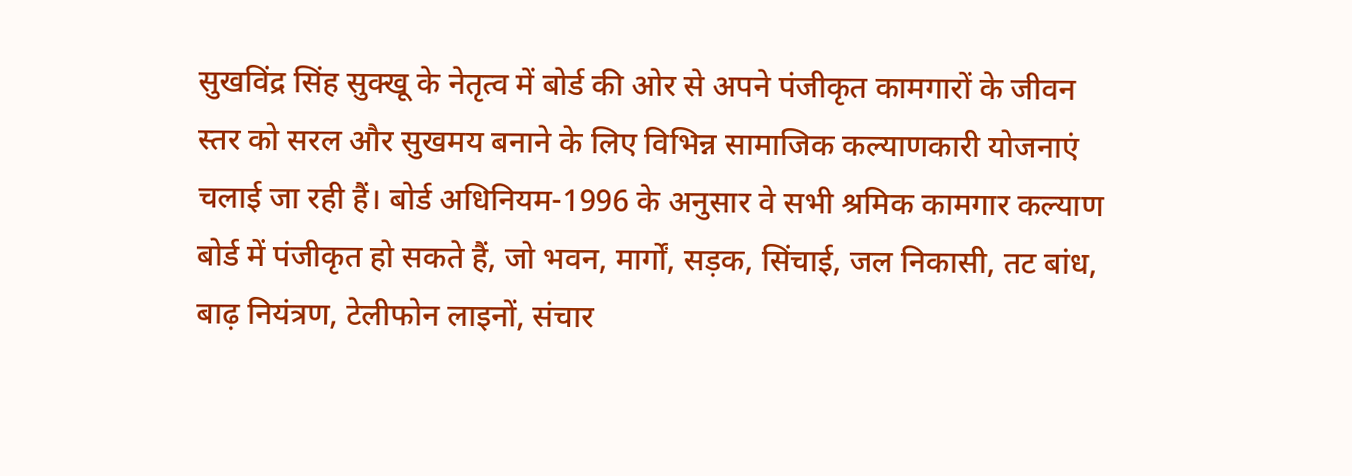सुखविंद्र सिंह सुक्खू के नेतृत्व में बोर्ड की ओर से अपने पंजीकृत कामगारों के जीवन स्तर को सरल और सुखमय बनाने के लिए विभिन्न सामाजिक कल्याणकारी योजनाएं चलाई जा रही हैं। बोर्ड अधिनियम-1996 के अनुसार वे सभी श्रमिक कामगार कल्याण बोर्ड में पंजीकृत हो सकते हैं, जो भवन, मार्गों, सड़क, सिंचाई, जल निकासी, तट बांध, बाढ़ नियंत्रण, टेलीफोन लाइनों, संचार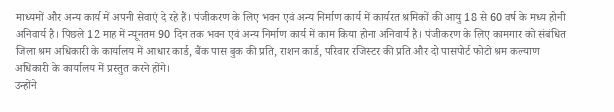माध्यमों और अन्य कार्य में अपनी सेवाएं दे रहे हैं। पंजीकरण के लिए भवन एवं अन्य निर्माण कार्य में कार्यरत श्रमिकों की आयु 18 से 60 वर्ष के मध्य होनी अनिवार्य है। पिछले 12 माह में न्यूनतम 90 दिन तक भवन एवं अन्य निर्माण कार्य में काम किया होना अनिवार्य है। पंजीकरण के लिए कामगार को संबंधित जिला श्रम अधिकारी के कार्यालय में आधार कार्ड, बैंक पास बुक की प्रति, राशन कार्ड, परिवार रजिस्टर की प्रति और दो पासपोर्ट फोटो श्रम कल्याण अधिकारी के कार्यालय में प्रस्तुत करने होंगे।
उन्होंने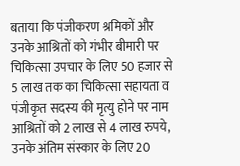बताया कि पंजीकरण श्रमिकों और उनके आश्रितों को गंभीर बीमारी पर चिकित्सा उपचार के लिए 50 हजार से 5 लाख तक का चिकित्सा सहायता व पंजीकृत सदस्य की मृत्यु होने पर नाम आश्रितों को 2 लाख से 4 लाख रुपये, उनके अंतिम संस्कार के लिए 20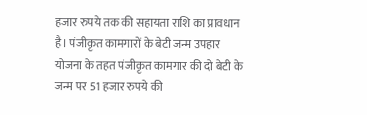हजार रुपये तक की सहायता राशि का प्रावधान है। पंजीकृत कामगारों के बेटी जन्म उपहार योजना के तहत पंजीकृत कामगार की दो बेटी के जन्म पर 51 हजार रुपये की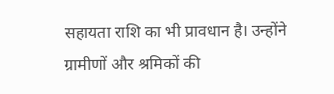सहायता राशि का भी प्रावधान है। उन्होंने ग्रामीणों और श्रमिकों की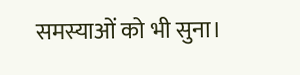समस्याओं को भी सुना।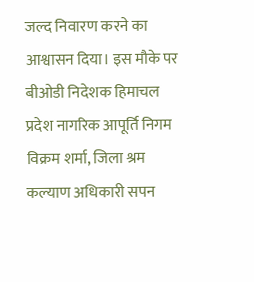जल्द निवारण करने का आश्वासन दिया। इस मौके पर बीओडी निदेशक हिमाचल प्रदेश नागरिक आपूर्ति निगम विक्रम शर्मा, जिला श्रम कल्याण अधिकारी सपन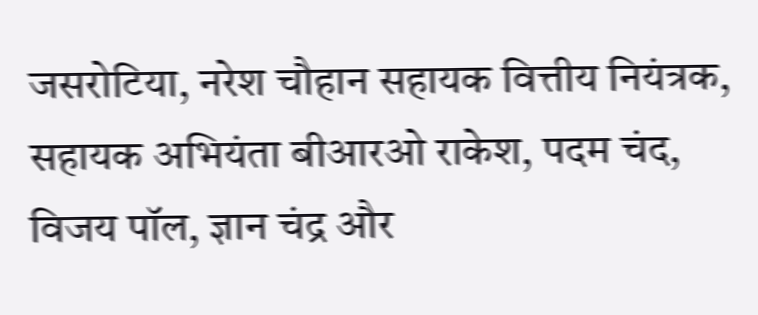जसरोटिया, नरेश चौहान सहायक वित्तीय नियंत्रक, सहायक अभियंता बीआरओ राकेश, पदम चंद, विजय पॉल, ज्ञान चंद्र और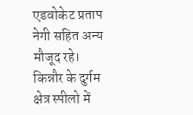एडवोकेट प्रताप नेगी सहित अन्य मौजूद रहे।
किन्नौर के दुर्गम क्षेत्र स्पीलो में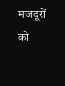मजदूरों को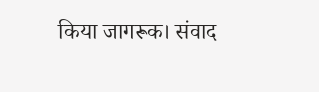किया जागरूक। संवाद